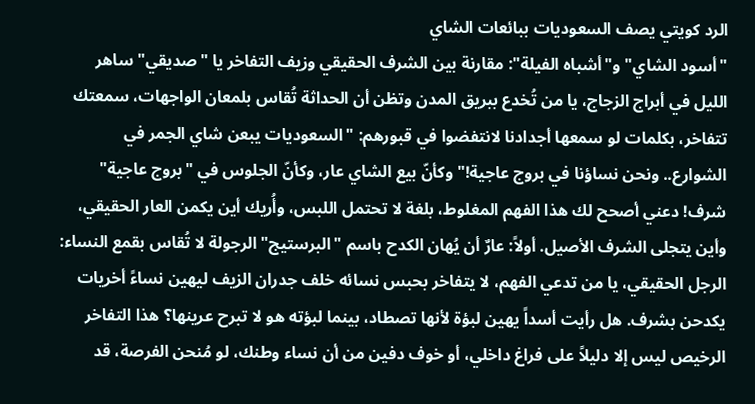الرد كويتي يصف السعوديات ببائعات الشاي
"أسود الشاي" و"أشباه الفيلة": مقارنة بين الشرف الحقيقي وزيف التفاخر يا "صديقي" ساهر الليل في أبراج الزجاج، يا من تُخدع ببريق المدن وتظن أن الحداثة تُقاس بلمعان الواجهات، سمعتك تتفاخر، بكلمات لو سمعها أجدادنا لانتفضوا في قبورهم: "السعوديات يبعن شاي الجمر في الشوارع.. ونحن نساؤنا في بروج عاجية!" وكأنّ بيع الشاي عار، وكأنّ الجلوس في "بروج عاجية" شرف! دعني أصحح لك هذا الفهم المغلوط، بلغة لا تحتمل اللبس، وأُريك أين يكمن العار الحقيقي، وأين يتجلى الشرف الأصيل. أولاً: عارٌ أن يُهان الكدح باسم "البرستيج" الرجولة لا تُقاس بقمع النساء: الرجل الحقيقي، يا من تدعي الفهم، لا يتفاخر بحبس نسائه خلف جدران الزيف ليهين نساءً أخريات يكدحن بشرف. هل رأيت أسداً يهين لبؤة لأنها تصطاد، بينما لبؤته هو لا تبرح عرينها؟ هذا التفاخر الرخيص ليس إلا دليلاً على فراغ داخلي، أو خوف دفين من أن نساء وطنك، لو مُنحن الفرصة، قد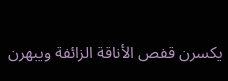يكسرن قفص الأناقة الزائفة ويبهرن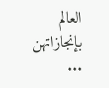العالم بإنجازاتهن ...